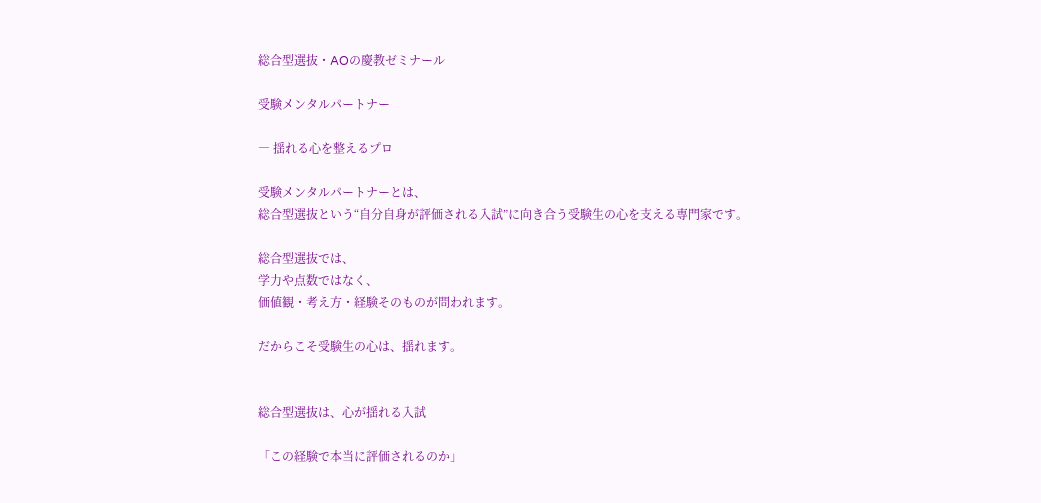総合型選抜・AOの慶教ゼミナール

受験メンタルパートナー

― 揺れる心を整えるプロ

受験メンタルパートナーとは、
総合型選抜という“自分自身が評価される入試”に向き合う受験生の心を支える専門家です。

総合型選抜では、
学力や点数ではなく、
価値観・考え方・経験そのものが問われます。

だからこそ受験生の心は、揺れます。


総合型選抜は、心が揺れる入試

「この経験で本当に評価されるのか」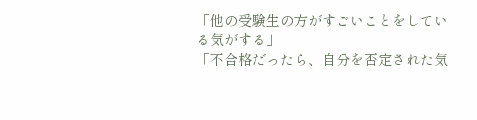「他の受験生の方がすごいことをしている気がする」
「不合格だったら、自分を否定された気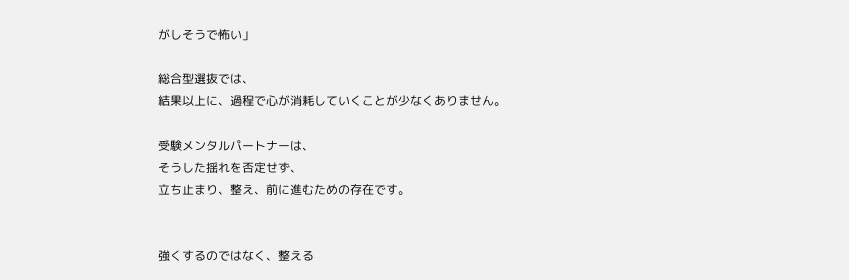がしそうで怖い」

総合型選抜では、
結果以上に、過程で心が消耗していくことが少なくありません。

受験メンタルパートナーは、
そうした揺れを否定せず、
立ち止まり、整え、前に進むための存在です。


強くするのではなく、整える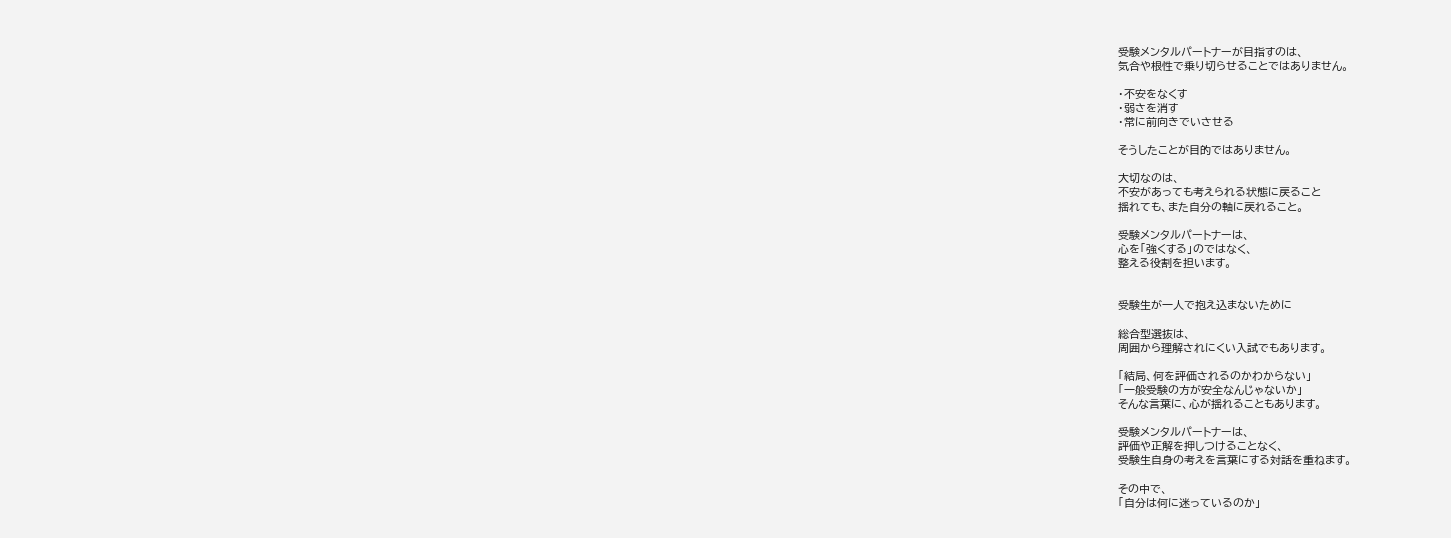受験メンタルパートナーが目指すのは、
気合や根性で乗り切らせることではありません。

・不安をなくす
・弱さを消す
・常に前向きでいさせる

そうしたことが目的ではありません。

大切なのは、
不安があっても考えられる状態に戻ること
揺れても、また自分の軸に戻れること。

受験メンタルパートナーは、
心を「強くする」のではなく、
整える役割を担います。


受験生が一人で抱え込まないために

総合型選抜は、
周囲から理解されにくい入試でもあります。

「結局、何を評価されるのかわからない」
「一般受験の方が安全なんじゃないか」
そんな言葉に、心が揺れることもあります。

受験メンタルパートナーは、
評価や正解を押しつけることなく、
受験生自身の考えを言葉にする対話を重ねます。

その中で、
「自分は何に迷っているのか」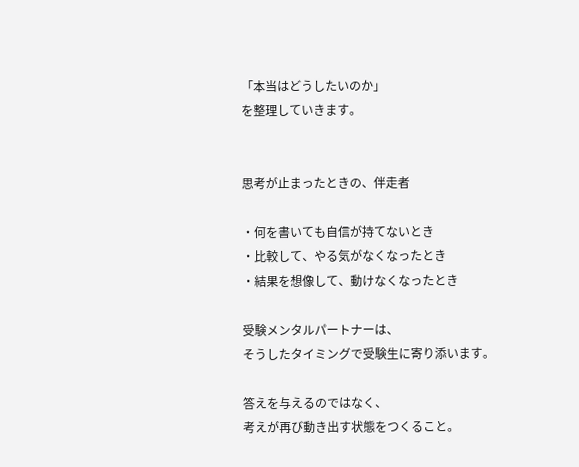「本当はどうしたいのか」
を整理していきます。


思考が止まったときの、伴走者

・何を書いても自信が持てないとき
・比較して、やる気がなくなったとき
・結果を想像して、動けなくなったとき

受験メンタルパートナーは、
そうしたタイミングで受験生に寄り添います。

答えを与えるのではなく、
考えが再び動き出す状態をつくること。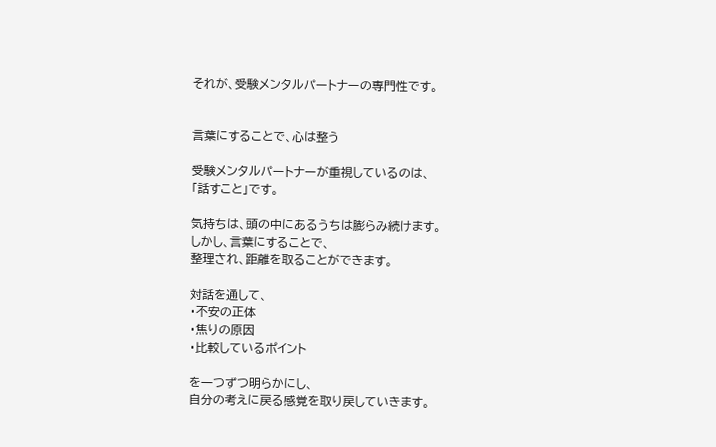それが、受験メンタルパートナーの専門性です。


言葉にすることで、心は整う

受験メンタルパートナーが重視しているのは、
「話すこと」です。

気持ちは、頭の中にあるうちは膨らみ続けます。
しかし、言葉にすることで、
整理され、距離を取ることができます。

対話を通して、
・不安の正体
・焦りの原因
・比較しているポイント

を一つずつ明らかにし、
自分の考えに戻る感覚を取り戻していきます。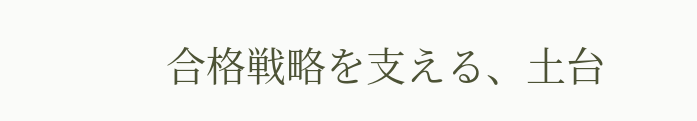合格戦略を支える、土台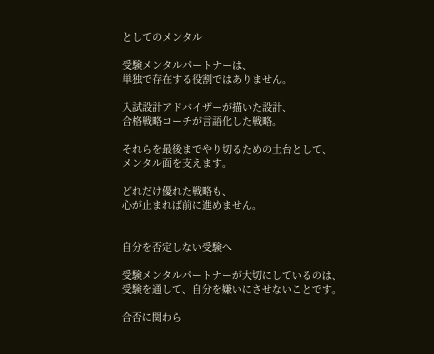としてのメンタル

受験メンタルパートナーは、
単独で存在する役割ではありません。

入試設計アドバイザーが描いた設計、
合格戦略コーチが言語化した戦略。

それらを最後までやり切るための土台として、
メンタル面を支えます。

どれだけ優れた戦略も、
心が止まれば前に進めません。


自分を否定しない受験へ

受験メンタルパートナーが大切にしているのは、
受験を通して、自分を嫌いにさせないことです。

合否に関わら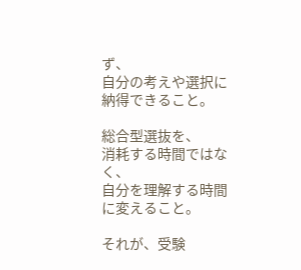ず、
自分の考えや選択に納得できること。

総合型選抜を、
消耗する時間ではなく、
自分を理解する時間に変えること。

それが、受験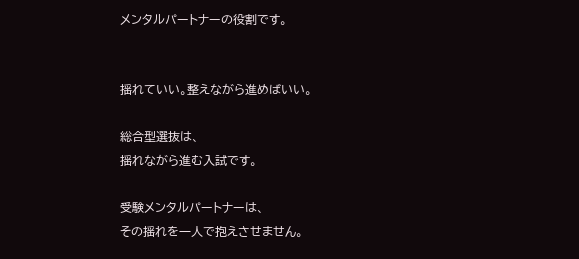メンタルパートナーの役割です。


揺れていい。整えながら進めばいい。

総合型選抜は、
揺れながら進む入試です。

受験メンタルパートナーは、
その揺れを一人で抱えさせません。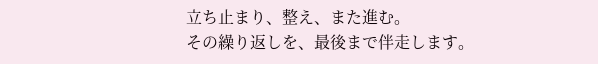立ち止まり、整え、また進む。
その繰り返しを、最後まで伴走します。